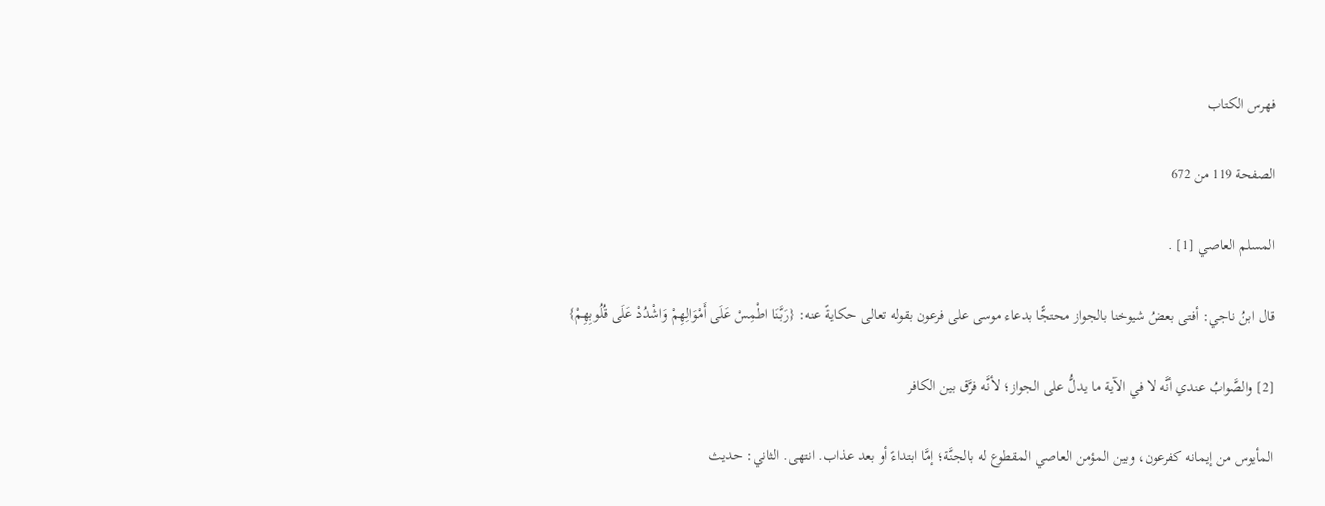فهرس الكتاب

الصفحة 119 من 672

المسلم العاصي [1] .

قال ابنُ ناجي: أفتى بعضُ شيوخنا بالجواز محتجًّا بدعاء موسى على فرعون بقوله تعالى حكايةً عنه: {رَبَّنَا اطْمِسْ عَلَى أَمْوَالِهِمْ وَاشْدُدْ عَلَى قُلُوبِهِمْ}

[2] والصَّوابُ عندي أنَّه لا في الآية ما يدلُّ على الجواز؛ لأنَّه فرَّق بين الكافر

المأيوس من إيمانه كفرعون، وبين المؤمن العاصي المقطوع له بالجنَّة؛ إمَّا ابتداءً أو بعد عذاب. انتهى. الثاني: حديث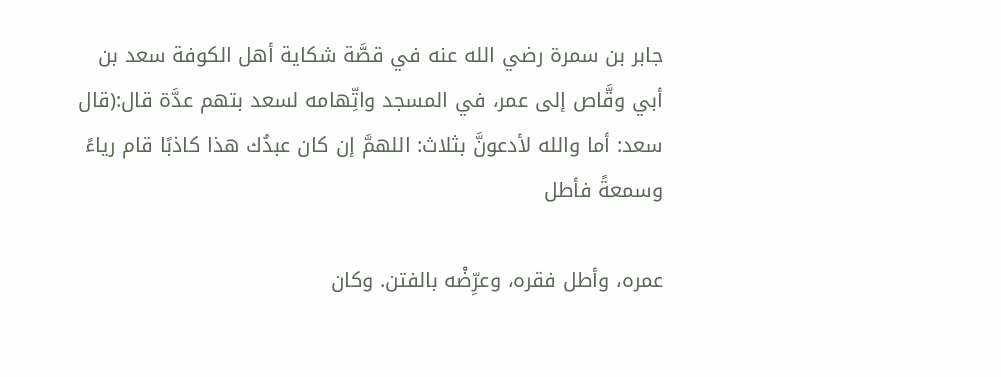جابر بن سمرة رضي الله عنه في قصَّة شكاية أهل الكوفة سعد بن أبي وقَّاص إلى عمر، في المسجد واتِّهامه لسعد بتهم عدَّة قال:(قال سعد: أما والله لأدعونَّ بثلاث: اللهمَّ إن كان عبدُك هذا كاذبًا قام رياءً وسمعةً فأطل

عمره، وأطل فقره، وعرِّضْه بالفتن. وكان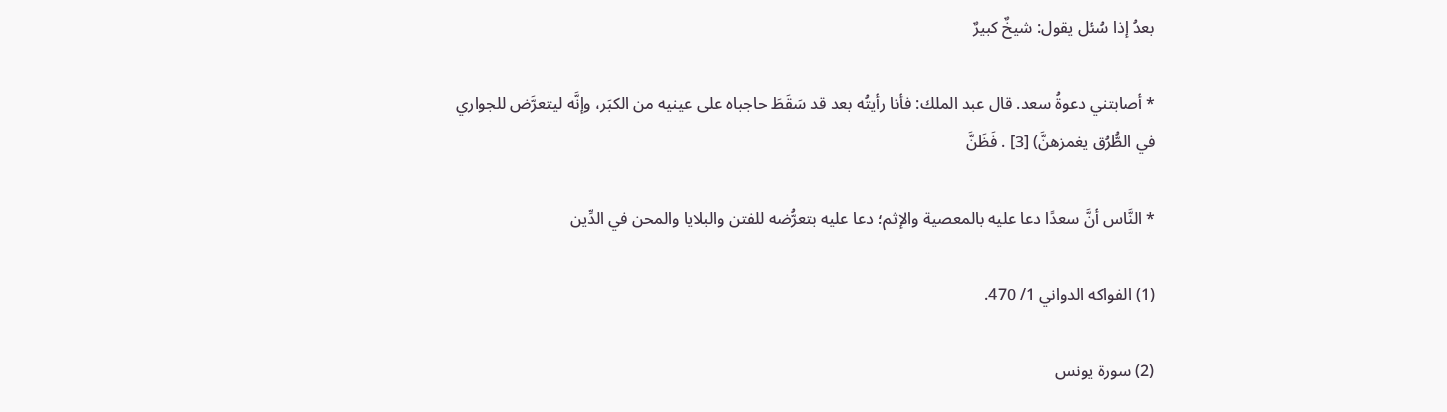بعدُ إذا سُئل يقول: شيخٌ كبيرٌ

* أصابتني دعوةُ سعد. قال عبد الملك: فأنا رأيتُه بعد قد سَقَطَ حاجباه على عينيه من الكبَر، وإنَّه ليتعرَّض للجواري في الطُّرُق يغمزهنَّ) [3] . فَظَنَّ

* النَّاس أنَّ سعدًا دعا عليه بالمعصية والإثم؛ دعا عليه بتعرُّضه للفتن والبلايا والمحن في الدِّين

(1) الفواكه الدواني 1/ 470.

(2) سورة يونس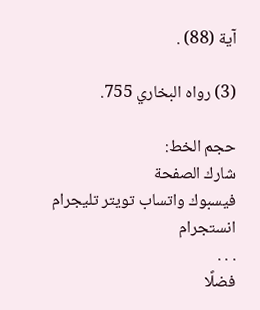آية (88) .

(3) رواه البخاري 755.

حجم الخط:
شارك الصفحة
فيسبوك واتساب تويتر تليجرام انستجرام
. . .
فضلًا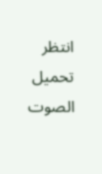انتظر تحميل الصوت